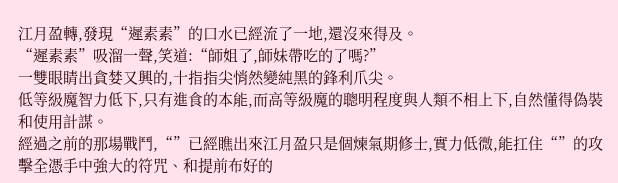江月盈轉,發現“遲素素”的口水已經流了一地,還沒來得及。
“遲素素”吸溜一聲,笑道:“師姐了,師妹帶吃的了嗎?”
一雙眼睛出貪婪又興的,十指指尖悄然變純黑的鋒利爪尖。
低等級魔智力低下,只有進食的本能,而高等級魔的聰明程度與人類不相上下,自然懂得偽裝和使用計謀。
經過之前的那場戰鬥,“”已經瞧出來江月盈只是個煉氣期修士,實力低微,能扛住“”的攻擊全憑手中強大的符咒、和提前布好的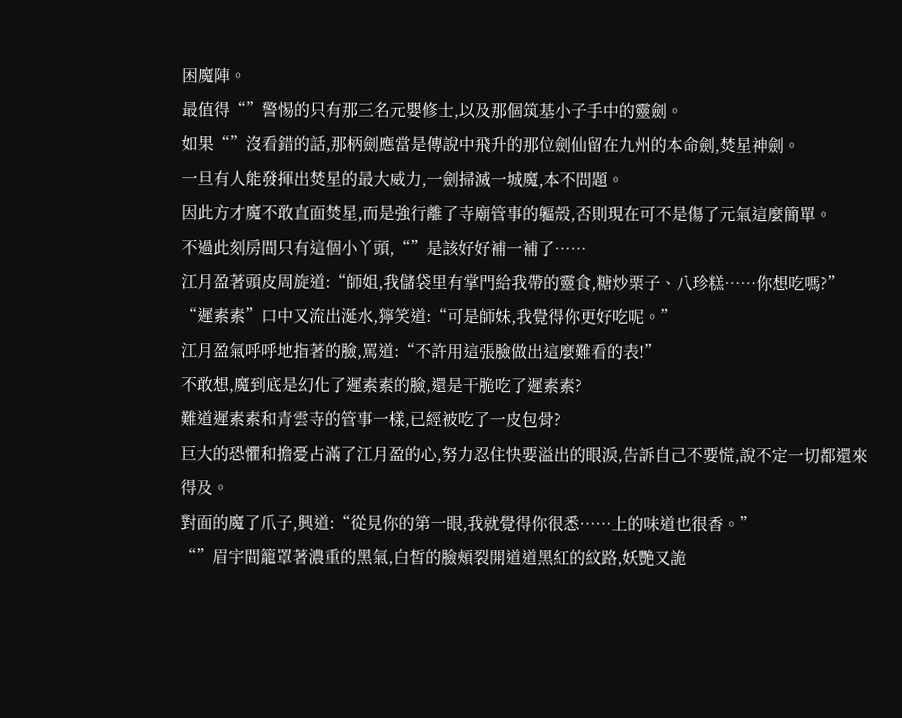困魔陣。
最值得“”警惕的只有那三名元嬰修士,以及那個筑基小子手中的靈劍。
如果“”沒看錯的話,那柄劍應當是傳說中飛升的那位劍仙留在九州的本命劍,焚星神劍。
一旦有人能發揮出焚星的最大威力,一劍掃滅一城魔,本不問題。
因此方才魔不敢直面焚星,而是強行離了寺廟管事的軀殼,否則現在可不是傷了元氣這麼簡單。
不過此刻房間只有這個小丫頭,“”是該好好補一補了……
江月盈著頭皮周旋道:“師姐,我儲袋里有掌門給我帶的靈食,糖炒栗子、八珍糕……你想吃嗎?”
“遲素素”口中又流出涎水,獰笑道:“可是師妹,我覺得你更好吃呢。”
江月盈氣呼呼地指著的臉,罵道:“不許用這張臉做出這麼難看的表!”
不敢想,魔到底是幻化了遲素素的臉,還是干脆吃了遲素素?
難道遲素素和青雲寺的管事一樣,已經被吃了一皮包骨?
巨大的恐懼和擔憂占滿了江月盈的心,努力忍住快要溢出的眼淚,告訴自己不要慌,說不定一切都還來得及。
對面的魔了爪子,興道:“從見你的第一眼,我就覺得你很悉……上的味道也很香。”
“”眉宇間籠罩著濃重的黑氣,白皙的臉頰裂開道道黑紅的紋路,妖艷又詭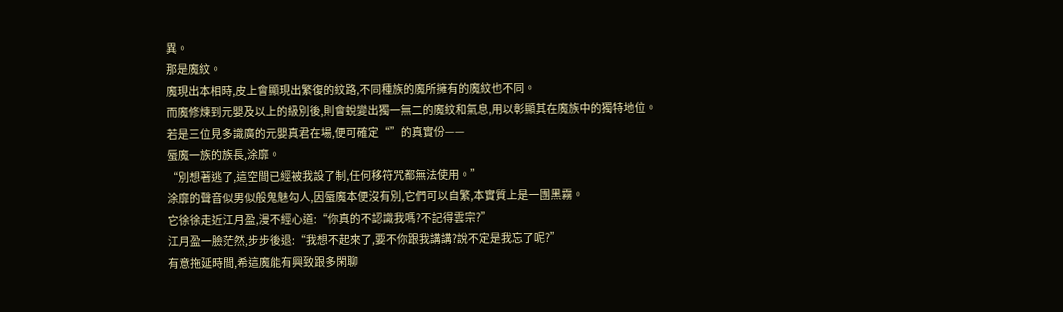異。
那是魔紋。
魔現出本相時,皮上會顯現出繁復的紋路,不同種族的魔所擁有的魔紋也不同。
而魔修煉到元嬰及以上的級別後,則會蛻變出獨一無二的魔紋和氣息,用以彰顯其在魔族中的獨特地位。
若是三位見多識廣的元嬰真君在場,便可確定“”的真實份——
蜃魔一族的族長,涂靡。
“別想著逃了,這空間已經被我設了制,任何移符咒都無法使用。”
涂靡的聲音似男似般鬼魅勾人,因蜃魔本便沒有別,它們可以自繁,本實質上是一團黑霧。
它徐徐走近江月盈,漫不經心道:“你真的不認識我嗎?不記得雲宗?”
江月盈一臉茫然,步步後退:“我想不起來了,要不你跟我講講?說不定是我忘了呢?”
有意拖延時間,希這魔能有興致跟多閑聊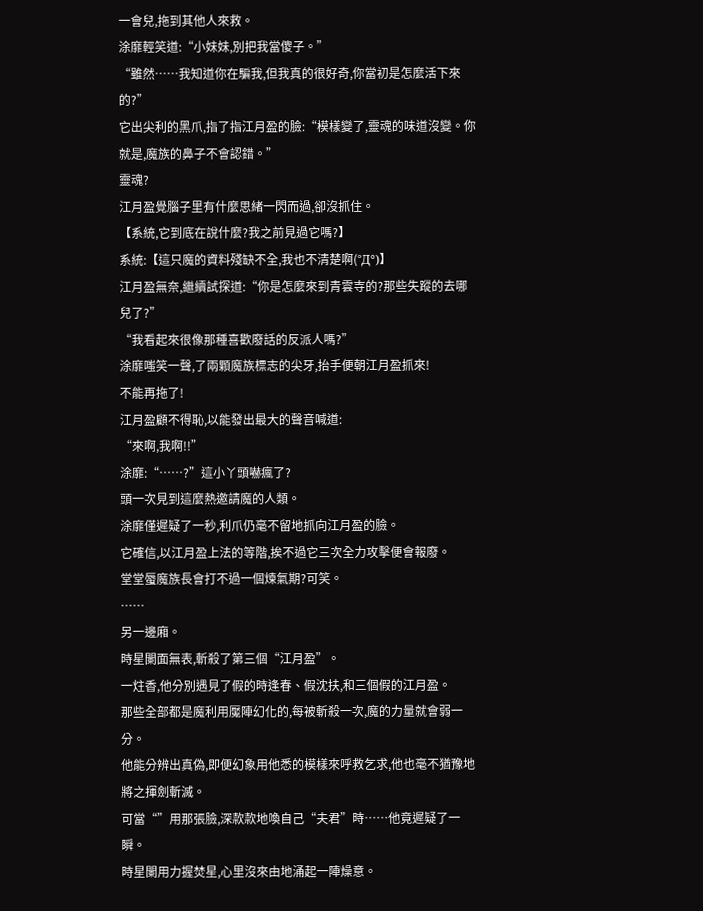一會兒,拖到其他人來救。
涂靡輕笑道:“小妹妹,別把我當傻子。”
“雖然……我知道你在騙我,但我真的很好奇,你當初是怎麼活下來的?”
它出尖利的黑爪,指了指江月盈的臉:“模樣變了,靈魂的味道沒變。你就是,魔族的鼻子不會認錯。”
靈魂?
江月盈覺腦子里有什麼思緒一閃而過,卻沒抓住。
【系統,它到底在說什麼?我之前見過它嗎?】
系統:【這只魔的資料殘缺不全,我也不清楚啊(°Д°)】
江月盈無奈,繼續試探道:“你是怎麼來到青雲寺的?那些失蹤的去哪兒了?”
“我看起來很像那種喜歡廢話的反派人嗎?”
涂靡嗤笑一聲,了兩顆魔族標志的尖牙,抬手便朝江月盈抓來!
不能再拖了!
江月盈顧不得恥,以能發出最大的聲音喊道:
“來啊,我啊!!”
涂靡:“……?”這小丫頭嚇瘋了?
頭一次見到這麼熱邀請魔的人類。
涂靡僅遲疑了一秒,利爪仍毫不留地抓向江月盈的臉。
它確信,以江月盈上法的等階,挨不過它三次全力攻擊便會報廢。
堂堂蜃魔族長會打不過一個煉氣期?可笑。
……
另一邊廂。
時星闌面無表,斬殺了第三個“江月盈”。
一炷香,他分別遇見了假的時逢春、假沈扶,和三個假的江月盈。
那些全部都是魔利用魘陣幻化的,每被斬殺一次,魔的力量就會弱一分。
他能分辨出真偽,即便幻象用他悉的模樣來呼救乞求,他也毫不猶豫地將之揮劍斬滅。
可當“”用那張臉,深款款地喚自己“夫君”時……他竟遲疑了一瞬。
時星闌用力握焚星,心里沒來由地涌起一陣燥意。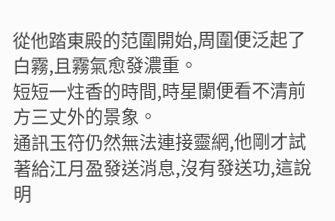從他踏東殿的范圍開始,周圍便泛起了白霧,且霧氣愈發濃重。
短短一炷香的時間,時星闌便看不清前方三丈外的景象。
通訊玉符仍然無法連接靈網,他剛才試著給江月盈發送消息,沒有發送功,這說明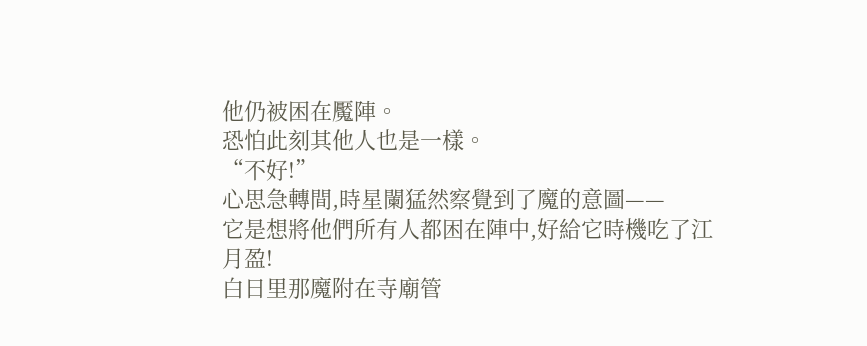他仍被困在魘陣。
恐怕此刻其他人也是一樣。
“不好!”
心思急轉間,時星闌猛然察覺到了魔的意圖——
它是想將他們所有人都困在陣中,好給它時機吃了江月盈!
白日里那魔附在寺廟管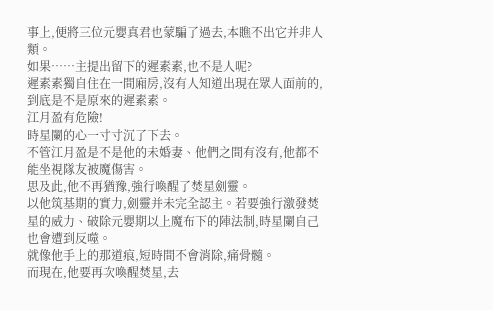事上,便將三位元嬰真君也蒙騙了過去,本瞧不出它并非人類。
如果……主提出留下的遲素素,也不是人呢?
遲素素獨自住在一間廂房,沒有人知道出現在眾人面前的,到底是不是原來的遲素素。
江月盈有危險!
時星闌的心一寸寸沉了下去。
不管江月盈是不是他的未婚妻、他們之間有沒有,他都不能坐視隊友被魔傷害。
思及此,他不再猶豫,強行喚醒了焚星劍靈。
以他筑基期的實力,劍靈并未完全認主。若要強行激發焚星的威力、破除元嬰期以上魔布下的陣法制,時星闌自己也會遭到反噬。
就像他手上的那道痕,短時間不會消除,痛骨髓。
而現在,他要再次喚醒焚星,去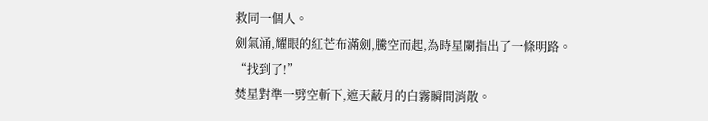救同一個人。
劍氣涌,耀眼的紅芒布滿劍,騰空而起,為時星闌指出了一條明路。
“找到了!”
焚星對準一劈空斬下,遮天蔽月的白霧瞬間消散。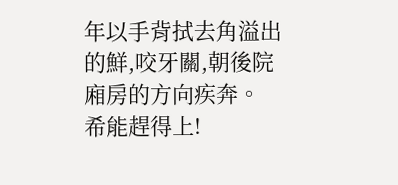年以手背拭去角溢出的鮮,咬牙關,朝後院廂房的方向疾奔。
希能趕得上!